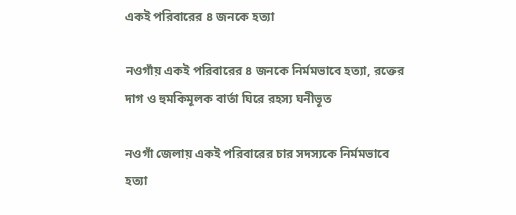একই পরিবারের ৪ জনকে হত্যা

নওগাঁয় একই পরিবারের ৪ জনকে নির্মমভাবে হত্যা, রক্তের দাগ ও হুমকিমূলক বার্তা ঘিরে রহস্য ঘনীভূত

নওগাঁ জেলায় একই পরিবারের চার সদস্যকে নির্মমভাবে হত্যা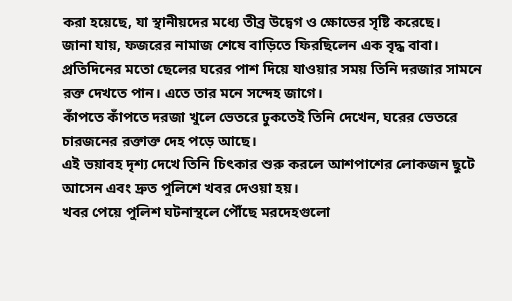করা হয়েছে, যা স্থানীয়দের মধ্যে তীব্র উদ্বেগ ও ক্ষোভের সৃষ্টি করেছে।
জানা যায়, ফজরের নামাজ শেষে বাড়িতে ফিরছিলেন এক বৃদ্ধ বাবা।
প্রতিদিনের মতো ছেলের ঘরের পাশ দিয়ে যাওয়ার সময় তিনি দরজার সামনে রক্ত দেখতে পান। এতে তার মনে সন্দেহ জাগে।
কাঁপতে কাঁপতে দরজা খুলে ভেতরে ঢুকতেই তিনি দেখেন, ঘরের ভেতরে চারজনের রক্তাক্ত দেহ পড়ে আছে।
এই ভয়াবহ দৃশ্য দেখে তিনি চিৎকার শুরু করলে আশপাশের লোকজন ছুটে আসেন এবং দ্রুত পুলিশে খবর দেওয়া হয়।
খবর পেয়ে পুলিশ ঘটনাস্থলে পৌঁছে মরদেহগুলো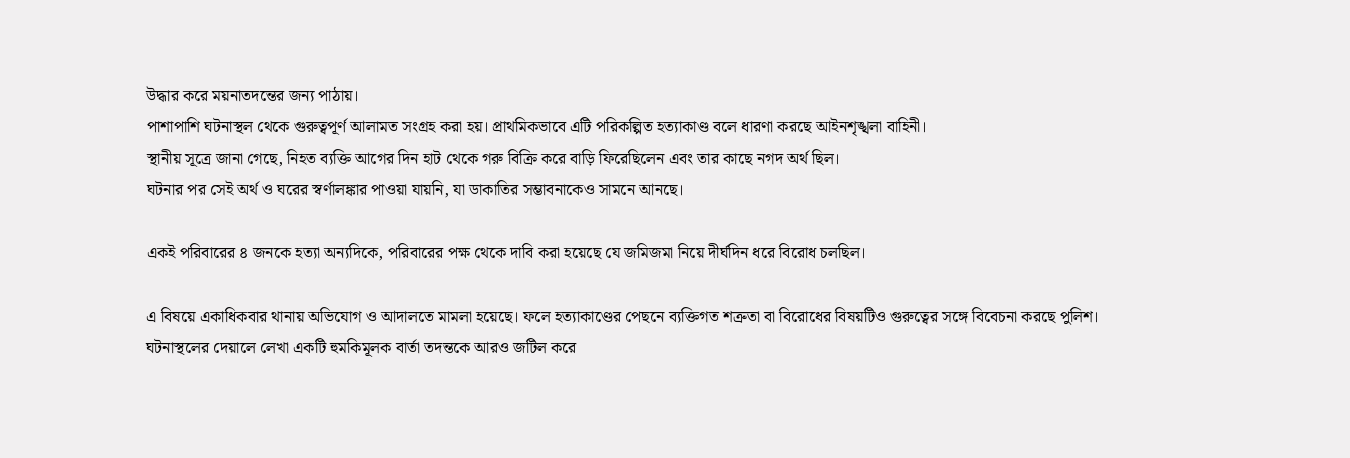উদ্ধার করে ময়নাতদন্তের জন্য পাঠায়।
পাশাপাশি ঘটনাস্থল থেকে গুরুত্বপূর্ণ আলামত সংগ্রহ করা হয়। প্রাথমিকভাবে এটি পরিকল্পিত হত্যাকাণ্ড বলে ধারণা করছে আইনশৃঙ্খলা বাহিনী।
স্থানীয় সূত্রে জানা গেছে, নিহত ব্যক্তি আগের দিন হাট থেকে গরু বিক্রি করে বাড়ি ফিরেছিলেন এবং তার কাছে নগদ অর্থ ছিল।
ঘটনার পর সেই অর্থ ও ঘরের স্বর্ণালঙ্কার পাওয়া যায়নি, যা ডাকাতির সম্ভাবনাকেও সামনে আনছে।

একই পরিবারের ৪ জনকে হত্যা অন্যদিকে, পরিবারের পক্ষ থেকে দাবি করা হয়েছে যে জমিজমা নিয়ে দীর্ঘদিন ধরে বিরোধ চলছিল।

এ বিষয়ে একাধিকবার থানায় অভিযোগ ও আদালতে মামলা হয়েছে। ফলে হত্যাকাণ্ডের পেছনে ব্যক্তিগত শত্রুতা বা বিরোধের বিষয়টিও গুরুত্বের সঙ্গে বিবেচনা করছে পুলিশ।
ঘটনাস্থলের দেয়ালে লেখা একটি হুমকিমূলক বার্তা তদন্তকে আরও জটিল করে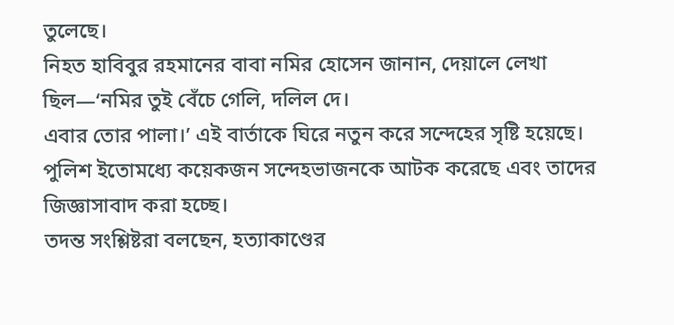তুলেছে।
নিহত হাবিবুর রহমানের বাবা নমির হোসেন জানান, দেয়ালে লেখা ছিল—‘নমির তুই বেঁচে গেলি, দলিল দে।
এবার তোর পালা।’ এই বার্তাকে ঘিরে নতুন করে সন্দেহের সৃষ্টি হয়েছে।
পুলিশ ইতোমধ্যে কয়েকজন সন্দেহভাজনকে আটক করেছে এবং তাদের জিজ্ঞাসাবাদ করা হচ্ছে।
তদন্ত সংশ্লিষ্টরা বলছেন, হত্যাকাণ্ডের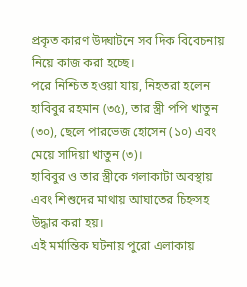প্রকৃত কারণ উদ্ঘাটনে সব দিক বিবেচনায় নিয়ে কাজ করা হচ্ছে।
পরে নিশ্চিত হওয়া যায়, নিহতরা হলেন হাবিবুর রহমান (৩৫), তার স্ত্রী পপি খাতুন (৩০), ছেলে পারভেজ হোসেন (১০) এবং মেয়ে সাদিয়া খাতুন (৩)।
হাবিবুর ও তার স্ত্রীকে গলাকাটা অবস্থায় এবং শিশুদের মাথায় আঘাতের চিহ্নসহ উদ্ধার করা হয়।
এই মর্মান্তিক ঘটনায় পুরো এলাকায়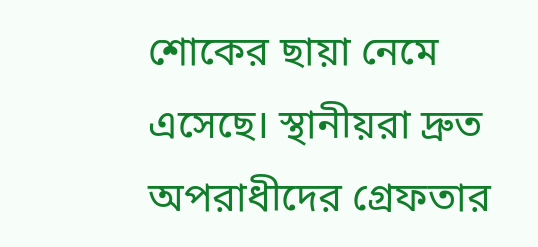শোকের ছায়া নেমে এসেছে। স্থানীয়রা দ্রুত অপরাধীদের গ্রেফতার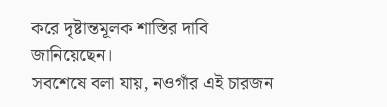করে দৃষ্টান্তমূলক শাস্তির দাবি জানিয়েছেন।
সবশেষে বলা যায়, নওগাঁর এই চারজন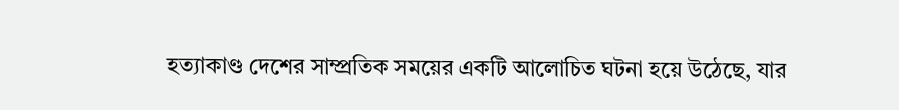হত্যাকাণ্ড দেশের সাম্প্রতিক সময়ের একটি আলোচিত ঘটনা হয়ে উঠেছে, যার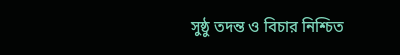সুষ্ঠু তদন্ত ও বিচার নিশ্চিত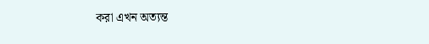করা এখন অত্যন্ত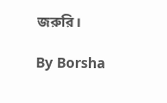জরুরি।

By Borsha